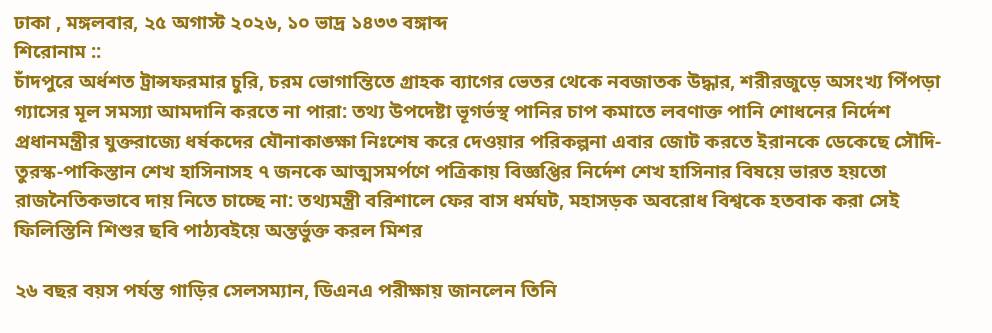ঢাকা , মঙ্গলবার, ২৫ অগাস্ট ২০২৬, ১০ ভাদ্র ১৪৩৩ বঙ্গাব্দ
শিরোনাম ::
চাঁদপুরে অর্ধশত ট্রান্সফরমার চুরি, চরম ভোগান্তিতে গ্রাহক ব্যাগের ভেতর থেকে নবজাতক উদ্ধার, শরীরজুড়ে অসংখ্য পিঁপড়া গ্যাসের মূল সমস্যা আমদানি করতে না পারা: তথ্য উপদেষ্টা ভূগর্ভস্থ পানির চাপ কমাতে লবণাক্ত পানি শোধনের নির্দেশ প্রধানমন্ত্রীর যুক্তরাজ্যে ধর্ষকদের যৌনাকাঙ্ক্ষা নিঃশেষ করে দেওয়ার পরিকল্পনা এবার জোট করতে ইরানকে ডেকেছে সৌদি-তুরস্ক-পাকিস্তান শেখ হাসিনাসহ ৭ জনকে আত্মসমর্পণে পত্রিকায় বিজ্ঞপ্তির নির্দেশ শেখ হাসিনার বিষয়ে ভারত হয়তো রাজনৈতিকভাবে দায় নিতে চাচ্ছে না: তথ্যমন্ত্রী বরিশালে ফের বাস ধর্মঘট, মহাসড়ক অবরোধ বিশ্বকে হতবাক করা সেই ফিলিস্তিনি শিশুর ছবি পাঠ্যবইয়ে অন্তর্ভুক্ত করল মিশর

২৬ বছর বয়স পর্যন্ত গাড়ির সেলসম্যান, ডিএনএ পরীক্ষায় জানলেন তিনি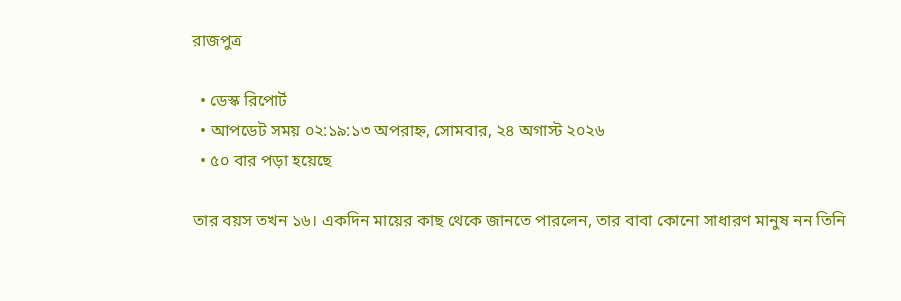রাজপুত্র

  • ডেস্ক রিপোর্ট
  • আপডেট সময় ০২:১৯:১৩ অপরাহ্ন, সোমবার, ২৪ অগাস্ট ২০২৬
  • ৫০ বার পড়া হয়েছে

তার বয়স তখন ১৬। একদিন মায়ের কাছ থেকে জানতে পারলেন, তার বাবা কোনো সাধারণ মানুষ নন তিনি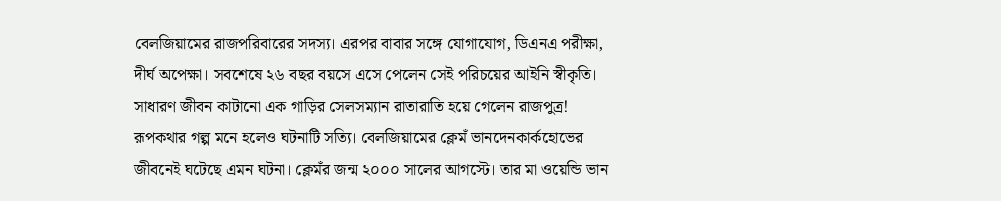বেলজিয়ামের রাজপরিবারের সদস্য। এরপর বাবার সঙ্গে যোগাযোগ, ডিএনএ পরীক্ষা, দীর্ঘ অপেক্ষা। সবশেষে ২৬ বছর বয়সে এসে পেলেন সেই পরিচয়ের আইনি স্বীকৃতি। সাধারণ জীবন কাটানো এক গাড়ির সেলসম্যান রাতারাতি হয়ে গেলেন রাজপুত্র! রূপকথার গল্প মনে হলেও ঘটনাটি সত্যি। বেলজিয়ামের ক্লেমঁ ভানদেনকার্কহোভের জীবনেই ঘটেছে এমন ঘটনা। ক্লেমঁর জন্ম ২০০০ সালের আগস্টে। তার মা ওয়েন্ডি ভান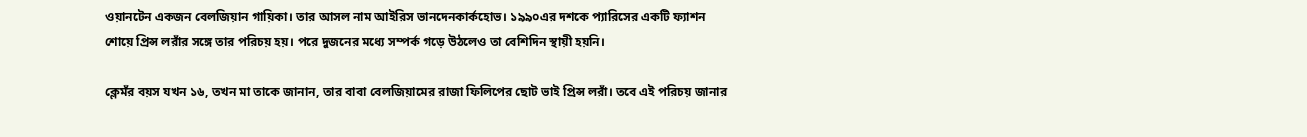ওয়ানটেন একজন বেলজিয়ান গায়িকা। তার আসল নাম আইরিস ভানদেনকার্কহোভ। ১৯৯০এর দশকে প্যারিসের একটি ফ্যাশন শোয়ে প্রিন্স লরাঁর সঙ্গে তার পরিচয় হয়। পরে দুজনের মধ্যে সম্পর্ক গড়ে উঠলেও তা বেশিদিন স্থায়ী হয়নি।

ক্লেমঁর বয়স যখন ১৬, তখন মা তাকে জানান, তার বাবা বেলজিয়ামের রাজা ফিলিপের ছোট ভাই প্রিন্স লরাঁ। তবে এই পরিচয় জানার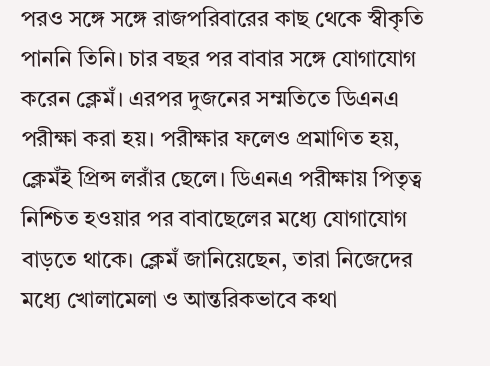পরও সঙ্গে সঙ্গে রাজপরিবারের কাছ থেকে স্বীকৃতি পাননি তিনি। চার বছর পর বাবার সঙ্গে যোগাযোগ করেন ক্লেমঁ। এরপর দুজনের সম্মতিতে ডিএনএ পরীক্ষা করা হয়। পরীক্ষার ফলেও প্রমাণিত হয়, ক্লেমঁই প্রিন্স লরাঁর ছেলে। ডিএনএ পরীক্ষায় পিতৃত্ব নিশ্চিত হওয়ার পর বাবাছেলের মধ্যে যোগাযোগ বাড়তে থাকে। ক্লেমঁ জানিয়েছেন, তারা নিজেদের মধ্যে খোলামেলা ও আন্তরিকভাবে কথা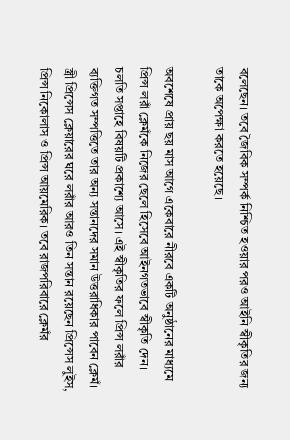বলেছেন। তবে জৈবিক সম্পর্ক নিশ্চিত হওয়ার পরও আইনি স্বীকৃতির জন্য তাকে অপেক্ষা করতে হয়েছে।

অবশেষে প্রায় ছয় মাস আগে একেবারে নীরবে একটি অনুষ্ঠানের মাধ্যমে প্রিন্স লরাঁ ক্লেমঁকে নিজের ছেলে হিসেবে আইনগতভাবে স্বীকৃতি দেন। চলতি সপ্তাহে বিষয়টি প্রকাশ্যে আসে। এই স্বীকৃতির ফলে প্রিন্স লরাঁর ব্যক্তিগত সম্পত্তিতে তার অন্য সন্তানদের সমান উত্তরাধিকার পাবেন ক্লেমঁ। স্ত্রী প্রিন্সেস ক্লেয়ারের ঘরে লরাঁর আরও তিন সন্তান রয়েছেন প্রিন্সেস লুইস, প্রিন্স নিকোলাস ও প্রিন্স আয়মেরিক। তবে রাজপরিবারে ক্লেমঁর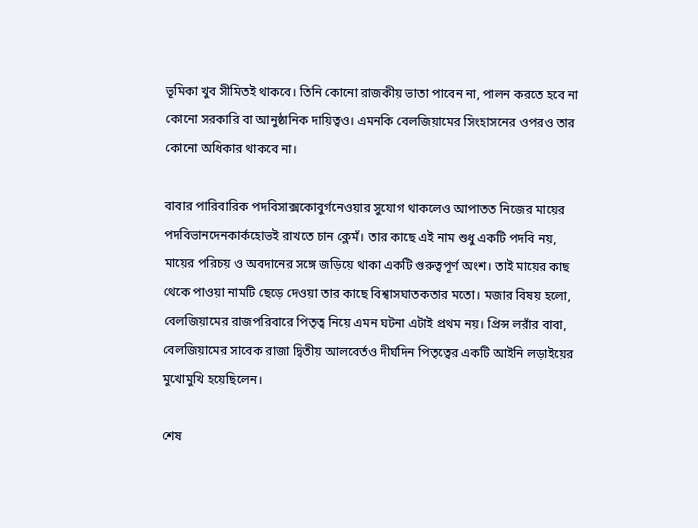ভূমিকা খুব সীমিতই থাকবে। তিনি কোনো রাজকীয় ভাতা পাবেন না, পালন করতে হবে না কোনো সরকারি বা আনুষ্ঠানিক দায়িত্বও। এমনকি বেলজিয়ামের সিংহাসনের ওপরও তার কোনো অধিকার থাকবে না।

বাবার পারিবারিক পদবিসাক্সকোবুর্গনেওয়ার সুযোগ থাকলেও আপাতত নিজের মায়ের পদবিভানদেনকার্কহোভই রাখতে চান ক্লেমঁ। তার কাছে এই নাম শুধু একটি পদবি নয়, মায়ের পরিচয় ও অবদানের সঙ্গে জড়িয়ে থাকা একটি গুরুত্বপূর্ণ অংশ। তাই মায়ের কাছ থেকে পাওয়া নামটি ছেড়ে দেওয়া তার কাছে বিশ্বাসঘাতকতার মতো। মজার বিষয় হলো, বেলজিয়ামের রাজপরিবারে পিতৃত্ব নিয়ে এমন ঘটনা এটাই প্রথম নয়। প্রিন্স লরাঁর বাবা, বেলজিয়ামের সাবেক রাজা দ্বিতীয় আলবের্তও দীর্ঘদিন পিতৃত্বের একটি আইনি লড়াইয়ের মুখোমুখি হয়েছিলেন।

শেষ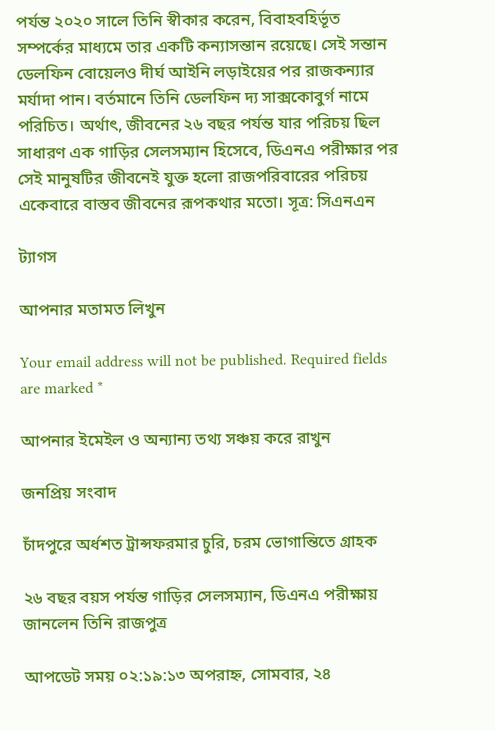পর্যন্ত ২০২০ সালে তিনি স্বীকার করেন, বিবাহবহির্ভূত সম্পর্কের মাধ্যমে তার একটি কন্যাসন্তান রয়েছে। সেই সন্তান ডেলফিন বোয়েলও দীর্ঘ আইনি লড়াইয়ের পর রাজকন্যার মর্যাদা পান। বর্তমানে তিনি ডেলফিন দ্য সাক্সকোবুর্গ নামে পরিচিত। অর্থাৎ, জীবনের ২৬ বছর পর্যন্ত যার পরিচয় ছিল সাধারণ এক গাড়ির সেলসম্যান হিসেবে, ডিএনএ পরীক্ষার পর সেই মানুষটির জীবনেই যুক্ত হলো রাজপরিবারের পরিচয় একেবারে বাস্তব জীবনের রূপকথার মতো। সূত্র: সিএনএন

ট্যাগস

আপনার মতামত লিখুন

Your email address will not be published. Required fields are marked *

আপনার ইমেইল ও অন্যান্য তথ্য সঞ্চয় করে রাখুন

জনপ্রিয় সংবাদ

চাঁদপুরে অর্ধশত ট্রান্সফরমার চুরি, চরম ভোগান্তিতে গ্রাহক

২৬ বছর বয়স পর্যন্ত গাড়ির সেলসম্যান, ডিএনএ পরীক্ষায় জানলেন তিনি রাজপুত্র

আপডেট সময় ০২:১৯:১৩ অপরাহ্ন, সোমবার, ২৪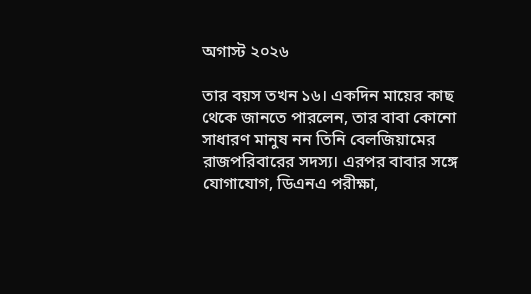অগাস্ট ২০২৬

তার বয়স তখন ১৬। একদিন মায়ের কাছ থেকে জানতে পারলেন, তার বাবা কোনো সাধারণ মানুষ নন তিনি বেলজিয়ামের রাজপরিবারের সদস্য। এরপর বাবার সঙ্গে যোগাযোগ, ডিএনএ পরীক্ষা,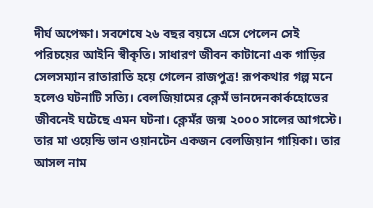দীর্ঘ অপেক্ষা। সবশেষে ২৬ বছর বয়সে এসে পেলেন সেই পরিচয়ের আইনি স্বীকৃতি। সাধারণ জীবন কাটানো এক গাড়ির সেলসম্যান রাতারাতি হয়ে গেলেন রাজপুত্র! রূপকথার গল্প মনে হলেও ঘটনাটি সত্যি। বেলজিয়ামের ক্লেমঁ ভানদেনকার্কহোভের জীবনেই ঘটেছে এমন ঘটনা। ক্লেমঁর জন্ম ২০০০ সালের আগস্টে। তার মা ওয়েন্ডি ভান ওয়ানটেন একজন বেলজিয়ান গায়িকা। তার আসল নাম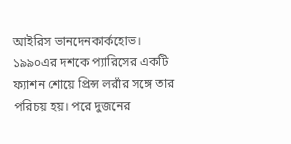আইরিস ভানদেনকার্কহোভ। ১৯৯০এর দশকে প্যারিসের একটি ফ্যাশন শোয়ে প্রিন্স লরাঁর সঙ্গে তার পরিচয় হয়। পরে দুজনের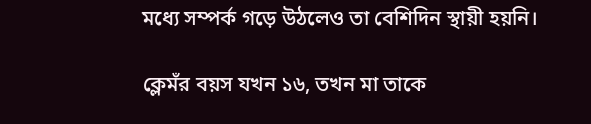মধ্যে সম্পর্ক গড়ে উঠলেও তা বেশিদিন স্থায়ী হয়নি।

ক্লেমঁর বয়স যখন ১৬, তখন মা তাকে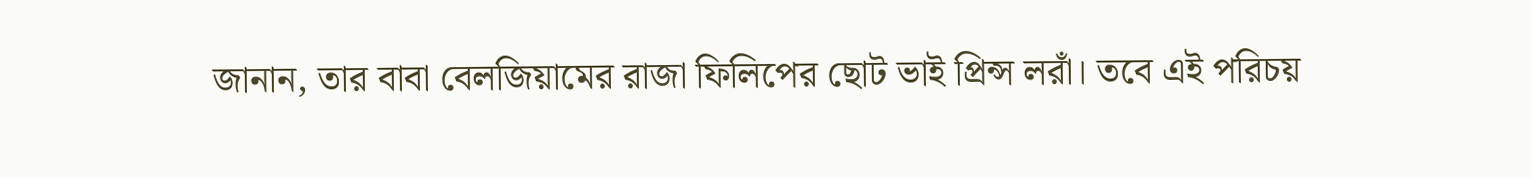জানান, তার বাবা বেলজিয়ামের রাজা ফিলিপের ছোট ভাই প্রিন্স লরাঁ। তবে এই পরিচয়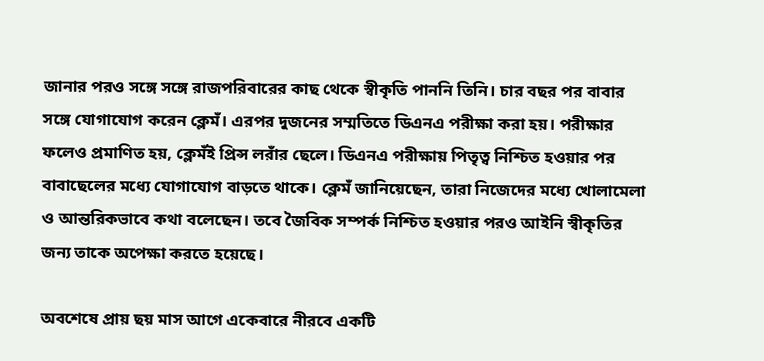জানার পরও সঙ্গে সঙ্গে রাজপরিবারের কাছ থেকে স্বীকৃতি পাননি তিনি। চার বছর পর বাবার সঙ্গে যোগাযোগ করেন ক্লেমঁ। এরপর দুজনের সম্মতিতে ডিএনএ পরীক্ষা করা হয়। পরীক্ষার ফলেও প্রমাণিত হয়, ক্লেমঁই প্রিন্স লরাঁর ছেলে। ডিএনএ পরীক্ষায় পিতৃত্ব নিশ্চিত হওয়ার পর বাবাছেলের মধ্যে যোগাযোগ বাড়তে থাকে। ক্লেমঁ জানিয়েছেন, তারা নিজেদের মধ্যে খোলামেলা ও আন্তরিকভাবে কথা বলেছেন। তবে জৈবিক সম্পর্ক নিশ্চিত হওয়ার পরও আইনি স্বীকৃতির জন্য তাকে অপেক্ষা করতে হয়েছে।

অবশেষে প্রায় ছয় মাস আগে একেবারে নীরবে একটি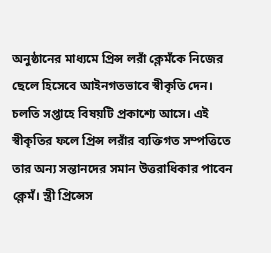অনুষ্ঠানের মাধ্যমে প্রিন্স লরাঁ ক্লেমঁকে নিজের ছেলে হিসেবে আইনগতভাবে স্বীকৃতি দেন। চলতি সপ্তাহে বিষয়টি প্রকাশ্যে আসে। এই স্বীকৃতির ফলে প্রিন্স লরাঁর ব্যক্তিগত সম্পত্তিতে তার অন্য সন্তানদের সমান উত্তরাধিকার পাবেন ক্লেমঁ। স্ত্রী প্রিন্সেস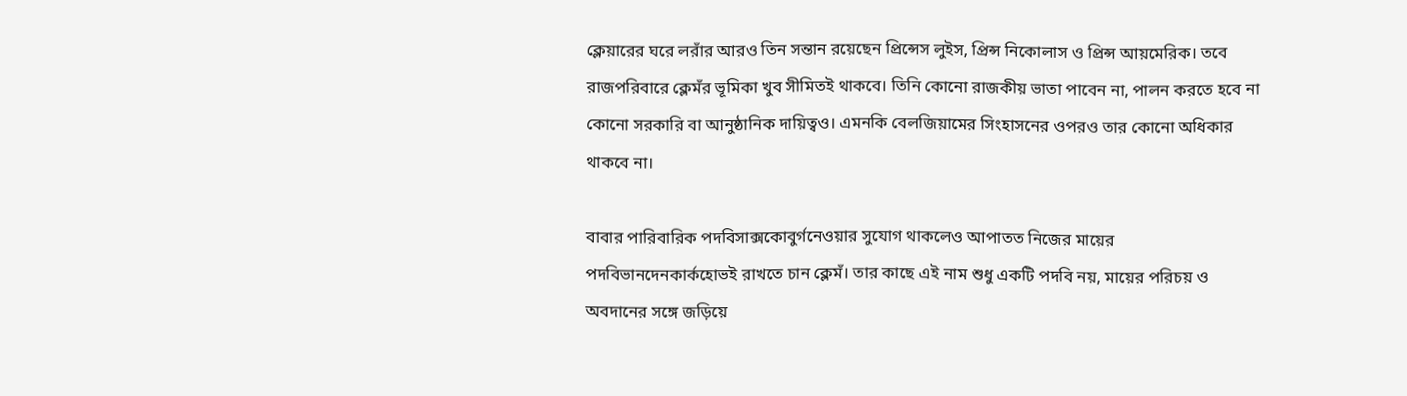ক্লেয়ারের ঘরে লরাঁর আরও তিন সন্তান রয়েছেন প্রিন্সেস লুইস, প্রিন্স নিকোলাস ও প্রিন্স আয়মেরিক। তবে রাজপরিবারে ক্লেমঁর ভূমিকা খুব সীমিতই থাকবে। তিনি কোনো রাজকীয় ভাতা পাবেন না, পালন করতে হবে না কোনো সরকারি বা আনুষ্ঠানিক দায়িত্বও। এমনকি বেলজিয়ামের সিংহাসনের ওপরও তার কোনো অধিকার থাকবে না।

বাবার পারিবারিক পদবিসাক্সকোবুর্গনেওয়ার সুযোগ থাকলেও আপাতত নিজের মায়ের পদবিভানদেনকার্কহোভই রাখতে চান ক্লেমঁ। তার কাছে এই নাম শুধু একটি পদবি নয়, মায়ের পরিচয় ও অবদানের সঙ্গে জড়িয়ে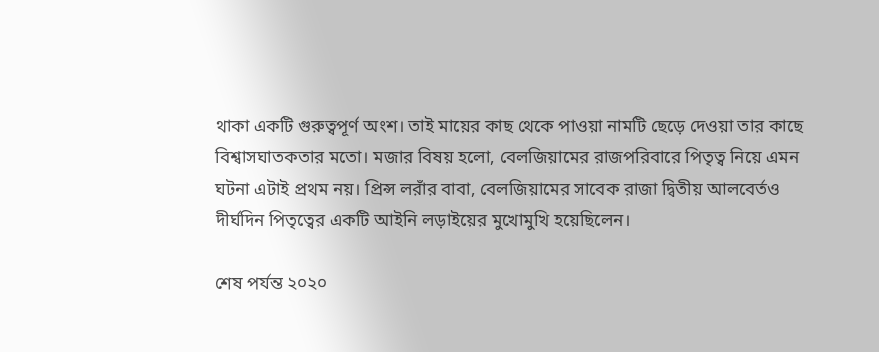থাকা একটি গুরুত্বপূর্ণ অংশ। তাই মায়ের কাছ থেকে পাওয়া নামটি ছেড়ে দেওয়া তার কাছে বিশ্বাসঘাতকতার মতো। মজার বিষয় হলো, বেলজিয়ামের রাজপরিবারে পিতৃত্ব নিয়ে এমন ঘটনা এটাই প্রথম নয়। প্রিন্স লরাঁর বাবা, বেলজিয়ামের সাবেক রাজা দ্বিতীয় আলবের্তও দীর্ঘদিন পিতৃত্বের একটি আইনি লড়াইয়ের মুখোমুখি হয়েছিলেন।

শেষ পর্যন্ত ২০২০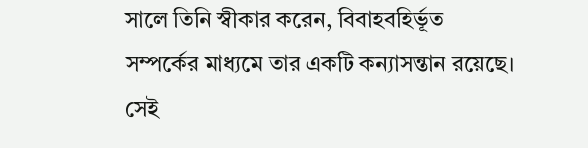সালে তিনি স্বীকার করেন, বিবাহবহির্ভূত সম্পর্কের মাধ্যমে তার একটি কন্যাসন্তান রয়েছে। সেই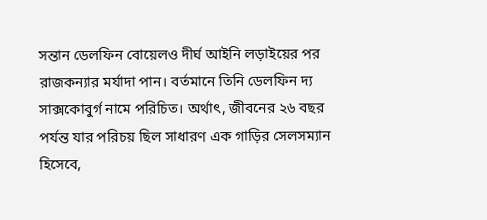সন্তান ডেলফিন বোয়েলও দীর্ঘ আইনি লড়াইয়ের পর রাজকন্যার মর্যাদা পান। বর্তমানে তিনি ডেলফিন দ্য সাক্সকোবুর্গ নামে পরিচিত। অর্থাৎ, জীবনের ২৬ বছর পর্যন্ত যার পরিচয় ছিল সাধারণ এক গাড়ির সেলসম্যান হিসেবে,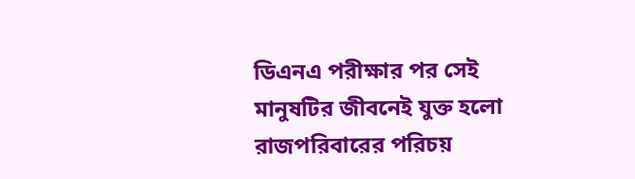ডিএনএ পরীক্ষার পর সেই মানুষটির জীবনেই যুক্ত হলো রাজপরিবারের পরিচয়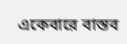একেবারে বাস্তব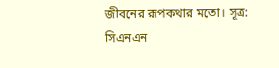জীবনের রূপকথার মতো। সূত্র: সিএনএন